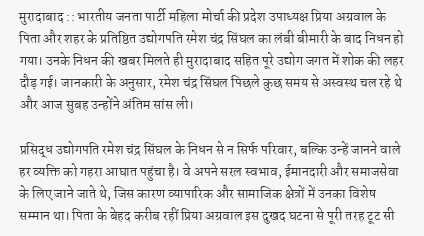मुरादाबाद :: भारतीय जनता पार्टी महिला मोर्चा की प्रदेश उपाध्यक्ष प्रिया अग्रवाल के पिता और शहर के प्रतिष्ठित उद्योगपति रमेश चंद्र सिंघल का लंबी बीमारी के बाद निधन हो गया। उनके निधन की खबर मिलते ही मुरादाबाद सहित पूरे उद्योग जगत में शोक की लहर दौड़ गई। जानकारी के अनुसार, रमेश चंद्र सिंघल पिछले कुछ समय से अस्वस्थ चल रहे थे और आज सुबह उन्होंने अंतिम सांस ली।

प्रसिद्ध उद्योगपति रमेश चंद्र सिंघल के निधन से न सिर्फ परिवार, बल्कि उन्हें जानने वाले हर व्यक्ति को गहरा आघात पहुंचा है। वे अपने सरल स्वभाव, ईमानदारी और समाजसेवा के लिए जाने जाते थे, जिस कारण व्यापारिक और सामाजिक क्षेत्रों में उनका विशेष सम्मान था। पिता के बेहद करीब रहीं प्रिया अग्रवाल इस दुखद घटना से पूरी तरह टूट सी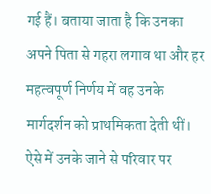गई हैं। बताया जाता है कि उनका अपने पिता से गहरा लगाव था और हर महत्वपूर्ण निर्णय में वह उनके मार्गदर्शन को प्राथमिकता देती थीं। ऐसे में उनके जाने से परिवार पर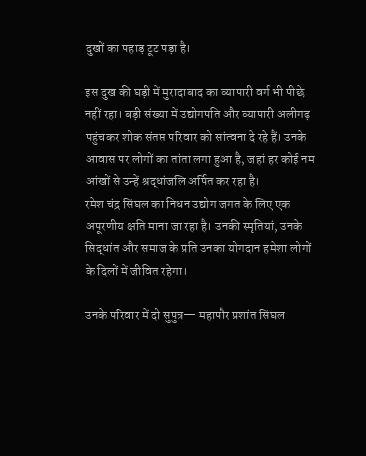दुखों का पहाड़ टूट पड़ा है।

इस दुख की घड़ी में मुरादाबाद का व्यापारी वर्ग भी पीछे नहीं रहा। बड़ी संख्या में उद्योगपति और व्यापारी अलीगढ़ पहुंचकर शोक संतप्त परिवार को सांत्वना दे रहे हैं। उनके आवास पर लोगों का तांता लगा हुआ है, जहां हर कोई नम आंखों से उन्हें श्रद्धांजलि अर्पित कर रहा है।
रमेश चंद्र सिंघल का निधन उद्योग जगत के लिए एक अपूरणीय क्षति माना जा रहा है। उनकी स्मृतियां, उनके सिद्धांत और समाज के प्रति उनका योगदान हमेशा लोगों के दिलों में जीवित रहेगा।

उनके परिवार में दो सुपुत्र— महापौर प्रशांत सिंघल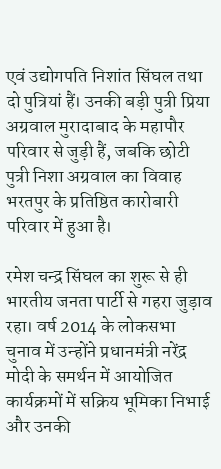एवं उद्योगपति निशांत सिंघल तथा दो पुत्रियां हैं। उनकी बड़ी पुत्री प्रिया अग्रवाल मुरादाबाद के महापौर परिवार से जुड़ी हैं, जबकि छोटी पुत्री निशा अग्रवाल का विवाह भरतपुर के प्रतिष्ठित कारोबारी परिवार में हुआ है।

रमेश चन्द्र सिंघल का शुरू से ही भारतीय जनता पार्टी से गहरा जुड़ाव रहा। वर्ष 2014 के लोकसभा चुनाव में उन्होंने प्रधानमंत्री नरेंद्र मोदी के समर्थन में आयोजित कार्यक्रमों में सक्रिय भूमिका निभाई और उनकी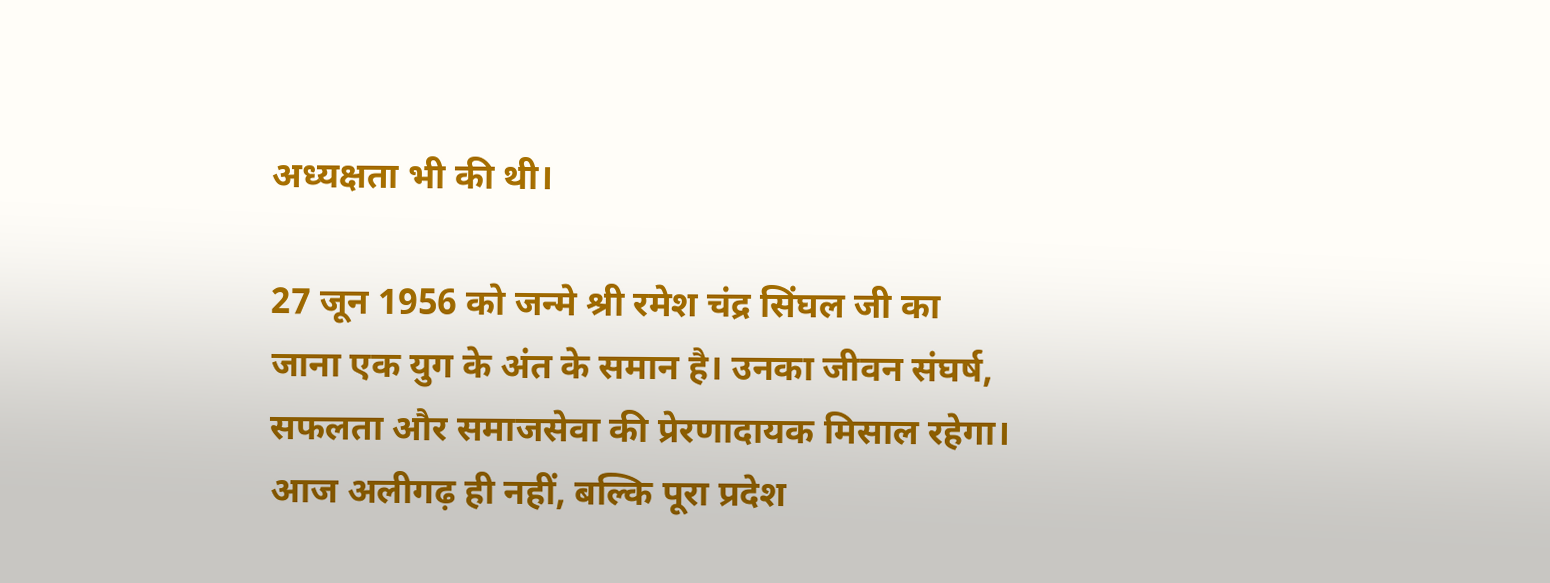अध्यक्षता भी की थी।

27 जून 1956 को जन्मे श्री रमेश चंद्र सिंघल जी का जाना एक युग के अंत के समान है। उनका जीवन संघर्ष, सफलता और समाजसेवा की प्रेरणादायक मिसाल रहेगा। आज अलीगढ़ ही नहीं, बल्कि पूरा प्रदेश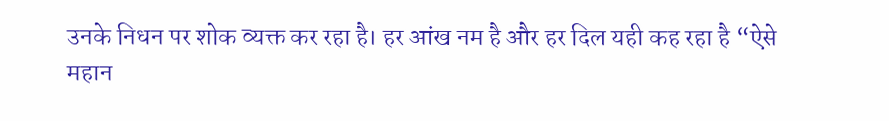उनके निधन पर शोक व्यक्त कर रहा है। हर आंख नम है और हर दिल यही कह रहा है “ऐसे महान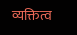व्यक्तित्व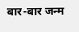बार-बार जन्म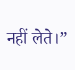नहीं लेते।”